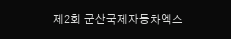제2회 군산국제자동차엑스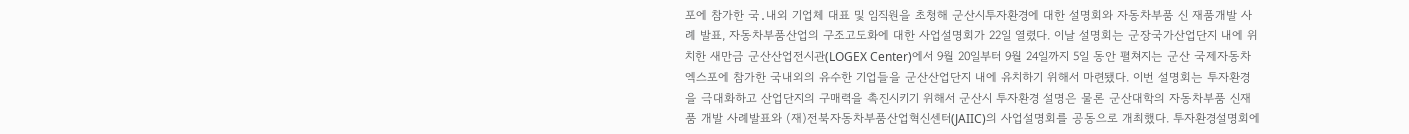포에 참가한 국․내외 기업체 대표 및 임직원을 초청해 군산시투자환경에 대한 설명회와 자동차부품 신 재품개발 사례 발표, 자동차부품산업의 구조고도화에 대한 사업설명회가 22일 열렸다. 이날 설명회는 군장국가산업단지 내에 위치한 새만금 군산산업전시관(LOGEX Center)에서 9월 20일부터 9월 24일까지 5일 동안 펼쳐지는 군산 국제자동차엑스포에 참가한 국내외의 유수한 기업들을 군산산업단지 내에 유치하기 위해서 마련됐다. 이번 설명회는 투자환경을 극대화하고 산업단지의 구매력을 촉진시키기 위해서 군산시 투자환경 설명은 물론 군산대학의 자동차부품 신재품 개발 사례발표와 (재)전북자동차부품산업혁신센터(JAIIC)의 사업설명회를 공동으로 개최했다. 투자환경설명회에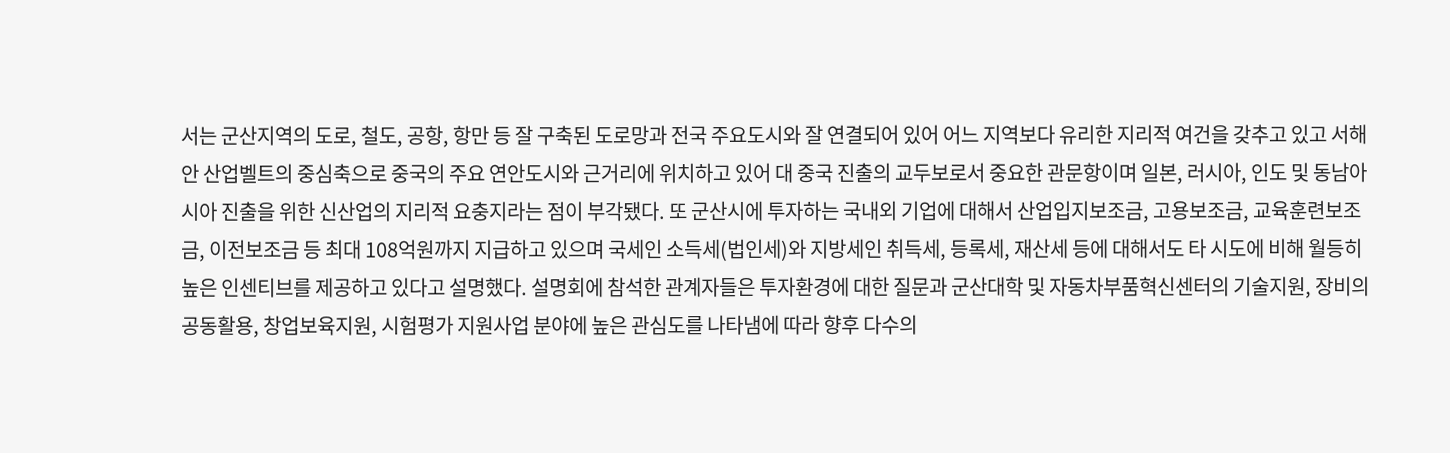서는 군산지역의 도로, 철도, 공항, 항만 등 잘 구축된 도로망과 전국 주요도시와 잘 연결되어 있어 어느 지역보다 유리한 지리적 여건을 갖추고 있고 서해안 산업벨트의 중심축으로 중국의 주요 연안도시와 근거리에 위치하고 있어 대 중국 진출의 교두보로서 중요한 관문항이며 일본, 러시아, 인도 및 동남아시아 진출을 위한 신산업의 지리적 요충지라는 점이 부각됐다. 또 군산시에 투자하는 국내외 기업에 대해서 산업입지보조금, 고용보조금, 교육훈련보조금, 이전보조금 등 최대 108억원까지 지급하고 있으며 국세인 소득세(법인세)와 지방세인 취득세, 등록세, 재산세 등에 대해서도 타 시도에 비해 월등히 높은 인센티브를 제공하고 있다고 설명했다. 설명회에 참석한 관계자들은 투자환경에 대한 질문과 군산대학 및 자동차부품혁신센터의 기술지원, 장비의 공동활용, 창업보육지원, 시험평가 지원사업 분야에 높은 관심도를 나타냄에 따라 향후 다수의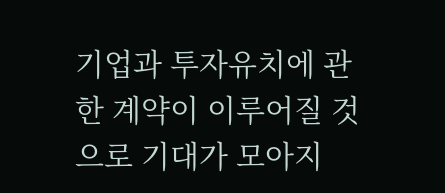기업과 투자유치에 관한 계약이 이루어질 것으로 기대가 모아지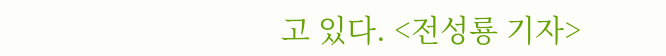고 있다. <전성룡 기자>